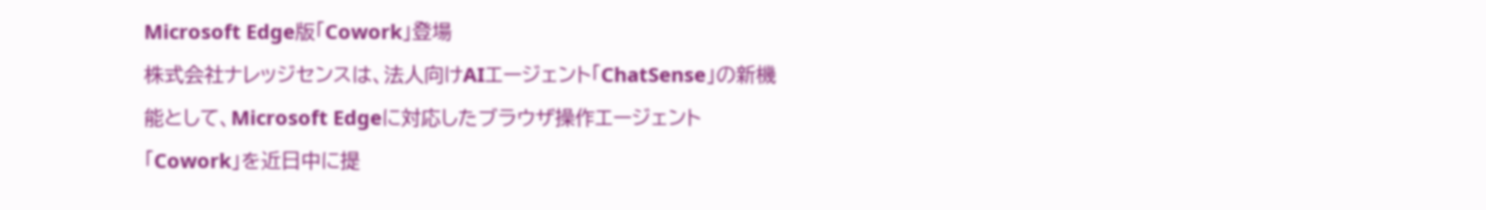Microsoft Edge版「Cowork」登場
株式会社ナレッジセンスは、法人向けAIエージェント「ChatSense」の新機能として、Microsoft Edgeに対応したブラウザ操作エージェント「Cowork」を近日中に提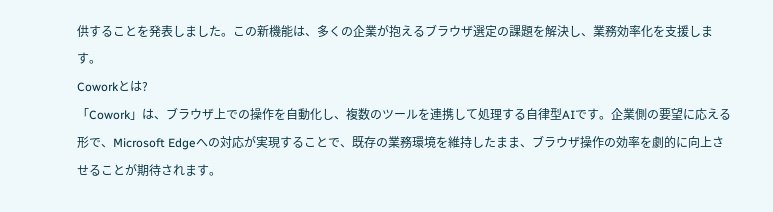供することを発表しました。この新機能は、多くの企業が抱えるブラウザ選定の課題を解決し、業務効率化を支援します。
Coworkとは?
「Cowork」は、ブラウザ上での操作を自動化し、複数のツールを連携して処理する自律型AIです。企業側の要望に応える形で、Microsoft Edgeへの対応が実現することで、既存の業務環境を維持したまま、ブラウザ操作の効率を劇的に向上させることが期待されます。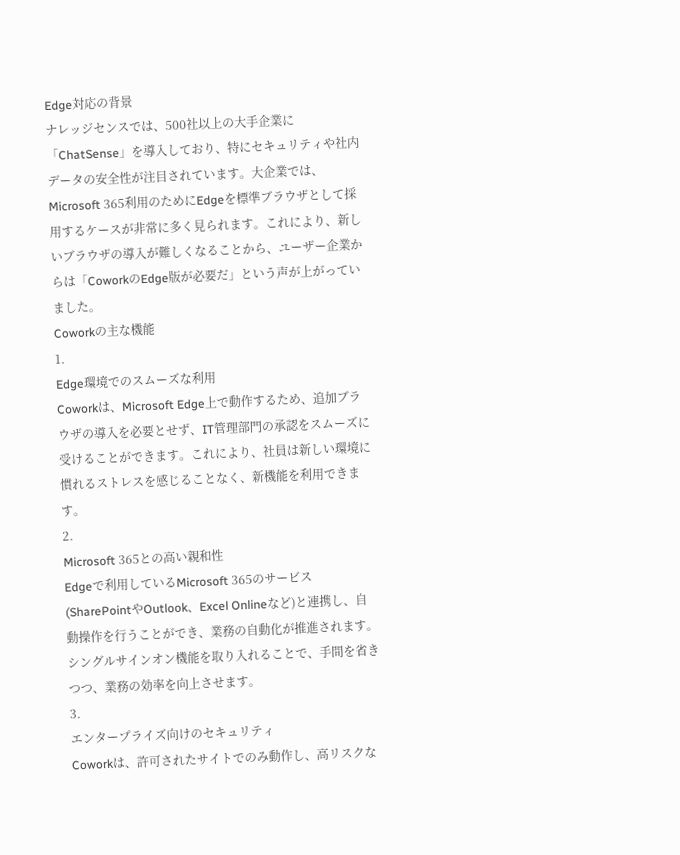Edge対応の背景
ナレッジセンスでは、500社以上の大手企業に「ChatSense」を導入しており、特にセキュリティや社内データの安全性が注目されています。大企業では、Microsoft 365利用のためにEdgeを標準ブラウザとして採用するケースが非常に多く見られます。これにより、新しいブラウザの導入が難しくなることから、ユーザー企業からは「CoworkのEdge版が必要だ」という声が上がっていました。
Coworkの主な機能
1.
Edge環境でのスムーズな利用
Coworkは、Microsoft Edge上で動作するため、追加ブラウザの導入を必要とせず、IT管理部門の承認をスムーズに受けることができます。これにより、社員は新しい環境に慣れるストレスを感じることなく、新機能を利用できます。
2.
Microsoft 365との高い親和性
Edgeで利用しているMicrosoft 365のサービス(SharePointやOutlook、Excel Onlineなど)と連携し、自動操作を行うことができ、業務の自動化が推進されます。シングルサインオン機能を取り入れることで、手間を省きつつ、業務の効率を向上させます。
3.
エンタープライズ向けのセキュリティ
Coworkは、許可されたサイトでのみ動作し、高リスクな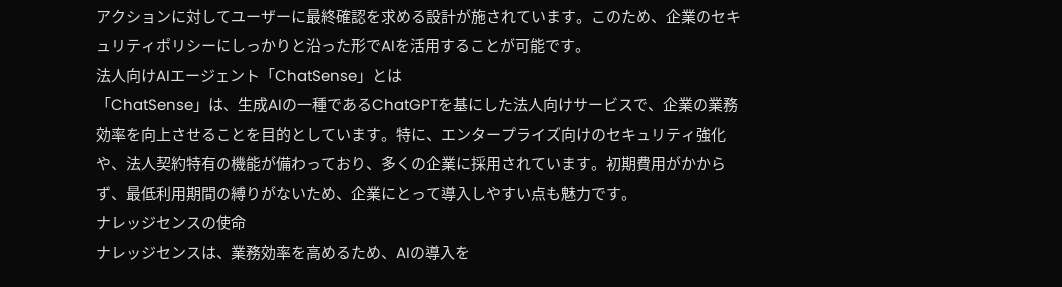アクションに対してユーザーに最終確認を求める設計が施されています。このため、企業のセキュリティポリシーにしっかりと沿った形でAIを活用することが可能です。
法人向けAIエージェント「ChatSense」とは
「ChatSense」は、生成AIの一種であるChatGPTを基にした法人向けサービスで、企業の業務効率を向上させることを目的としています。特に、エンタープライズ向けのセキュリティ強化や、法人契約特有の機能が備わっており、多くの企業に採用されています。初期費用がかからず、最低利用期間の縛りがないため、企業にとって導入しやすい点も魅力です。
ナレッジセンスの使命
ナレッジセンスは、業務効率を高めるため、AIの導入を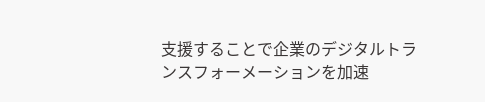支援することで企業のデジタルトランスフォーメーションを加速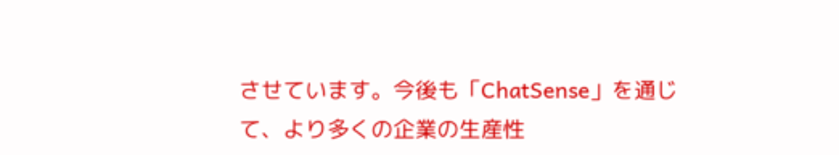させています。今後も「ChatSense」を通じて、より多くの企業の生産性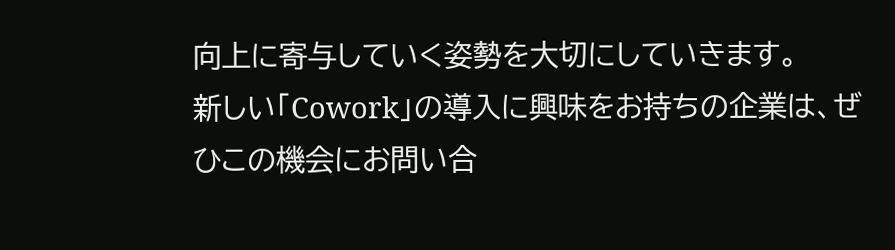向上に寄与していく姿勢を大切にしていきます。
新しい「Cowork」の導入に興味をお持ちの企業は、ぜひこの機会にお問い合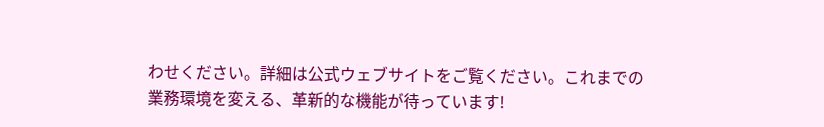わせください。詳細は公式ウェブサイトをご覧ください。これまでの業務環境を変える、革新的な機能が待っています!